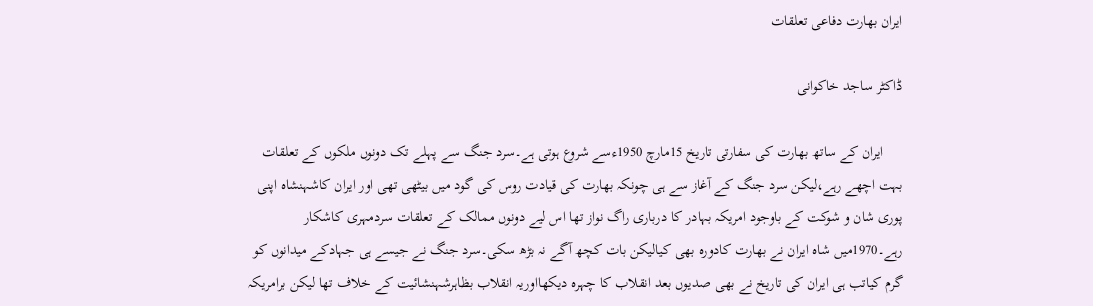ایران بھارت دفاعی تعلقات

ڈاکٹر ساجد خاکوانی

     ایران کے ساتھ بھارت کی سفارتی تاریخ 15مارچ 1950ءسے شروع ہوتی ہے۔سرد جنگ سے پہلے تک دونوں ملکوں کے تعلقات بہت اچھے رہے،لیکن سرد جنگ کے آغاز سے ہی چونکہ بھارت کی قیادت روس کی گود میں بیٹھی تھی اور ایران کاشہنشاہ اپنی پوری شان و شوکت کے باوجود امریکہ بہادر کا درباری راگ نواز تھا اس لیے دونوں ممالک کے تعلقات سردمہری کاشکار رہے۔1970میں شاہ ایران نے بھارت کادورہ بھی کیالیکن بات کچھ آگے نہ بڑھ سکی۔سرد جنگ نے جیسے ہی جہادکے میدانوں کو گرم کیاتب ہی ایران کی تاریخ نے بھی صدیوں بعد انقلاب کا چہرہ دیکھااوریہ انقلاب بظاہرشہنشائیت کے خلاف تھا لیکن برامریکہ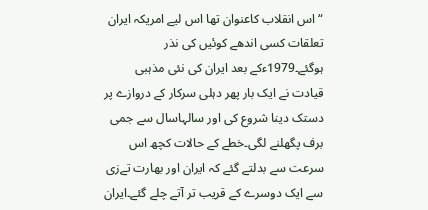“اس انقلاب کاعنوان تھا اس لیے امریکہ ایران تعلقات کسی اندھے کوئیں کی نذر ہوگئے۔1979ءکے بعد ایران کی نئی مذہبی قیادت نے ایک بار پھر دہلی سرکار کے دروازے پر دستک دینا شروع کی اور سالہاسال سے جمی برف پگھلنے لگی۔خطے کے حالات کچھ اس سرعت سے بدلتے گئے کہ ایران اور بھارت تےزی سے ایک دوسرے کے قریب تر آتے چلے گئے۔ایران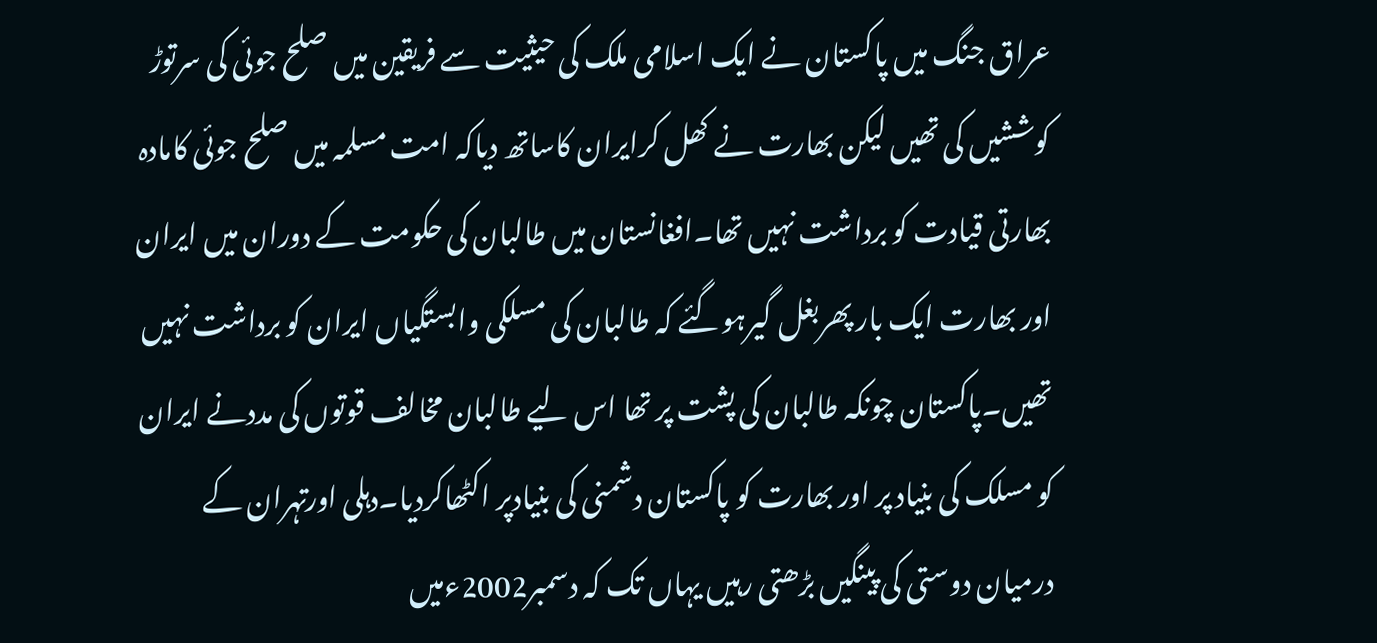عراق جنگ میں پاکستان نے ایک اسلامی ملک کی حیثیت سے فریقین میں صلح جوئی کی سرتوڑ کوششیں کی تھیں لیکن بھارت نے کھل کرایران کاساتھ دیاکہ امت مسلمہ میں صلح جوئی کامادہ بھارتی قیادت کو برداشت نہیں تھا۔افغانستان میں طالبان کی حکومت کے دوران میں ایران اور بھارت ایک بار پھربغل گیرہوگئے کہ طالبان کی مسلکی وابستگیاں ایران کو برداشت نہیں تھیں۔پاکستان چونکہ طالبان کی پشت پر تھا اس لیے طالبان مخالف قوتوں کی مددنے ایران کو مسلک کی بنیاد پر اور بھارت کو پاکستان دشمنی کی بنیادپر اکٹھاکردیا۔دہلی اورتہران کے درمیان دوستی کی پینگیں بڑھتی رہیں یہاں تک کہ دسمبر2002ءمیں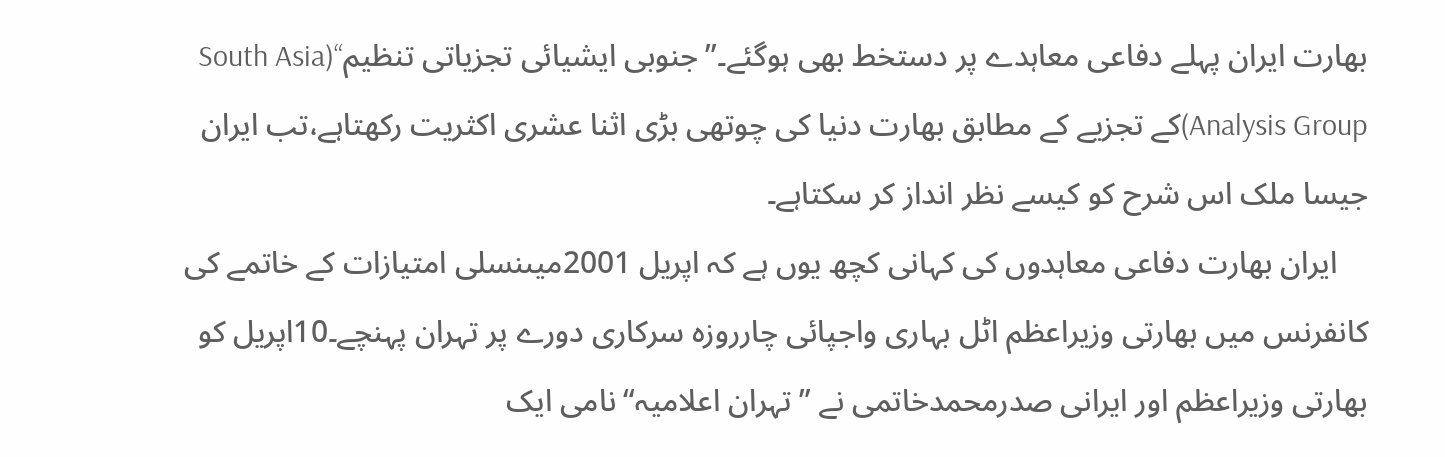بھارت ایران پہلے دفاعی معاہدے پر دستخط بھی ہوگئے۔”جنوبی ایشیائی تجزیاتی تنظیم“(South Asia Analysis Group)کے تجزیے کے مطابق بھارت دنیا کی چوتھی بڑی اثنا عشری اکثریت رکھتاہے،تب ایران جیسا ملک اس شرح کو کیسے نظر انداز کر سکتاہے۔
    ایران بھارت دفاعی معاہدوں کی کہانی کچھ یوں ہے کہ اپریل 2001میںنسلی امتیازات کے خاتمے کی کانفرنس میں بھارتی وزیراعظم اٹل بہاری واجپائی چارروزہ سرکاری دورے پر تہران پہنچے۔10اپریل کو بھارتی وزیراعظم اور ایرانی صدرمحمدخاتمی نے ”تہران اعلامیہ“نامی ایک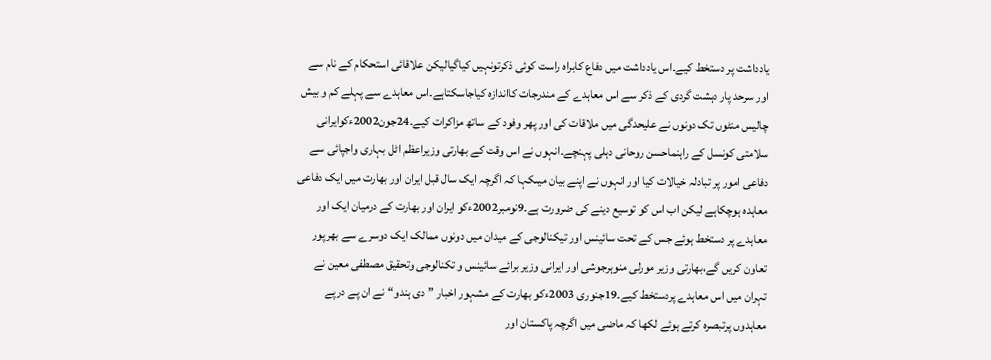یادداشت پر دستخط کیے۔اس یادداشت میں دفاع کابراہ راست کوئی ذکرتونہیں کیاگیالیکن علاقائی استحکام کے نام سے اور سرحد پار دہشت گردی کے ذکر سے اس معاہدے کے مندرجات کااندازہ کیاجاسکتاہے۔اس معاہدے سے پہلے کم و بیش چالیس منٹوں تک دونوں نے علیحدگی میں ملاقات کی اور پھر وفود کے ساتھ مزاکرات کیے۔24جون2002ءکوایرانی سلامتی کونسل کے راہنماحسن روحانی دہلی پہنچے۔انہوں نے اس وقت کے بھارتی وزیراعظم اٹل بہاری واجپائی سے دفاعی امور پر تبادلہ خیالات کیا اور انہوں نے اپنے بیان میںکہا کہ اگرچہ ایک سال قبل ایران اور بھارت میں ایک دفاعی معاہدہ ہوچکاہے لیکن اب اس کو توسیع دینے کی ضرورت ہے۔9نومبر2002ءکو ایران اور بھارت کے درمیان ایک اور معاہدے پر دستخط ہوئے جس کے تحت سائینس اور تیکنالوجی کے میدان میں دونوں ممالک ایک دوسرے سے بھرپور تعاون کریں گے،بھارتی وزیر مورلی منوہرجوشی اور ایرانی وزیر برائے سائینس و تکنالوجی وتحقیق مصطفی معین نے تہران میں اس معاہدے پردستخط کیے۔19جنوری 2003ءکو بھارت کے مشہور اخبار ”دی ہندو“نے ان پے درپے معاہدوں پرتبصرہ کرتے ہوئے لکھا کہ ماضی میں اگرچہ پاکستان اور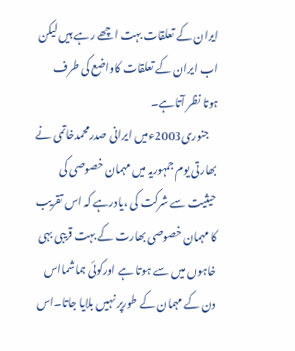ایران کے تعلقات بہت اچھے رہے ہیں لیکن اب ایران کے تعلقات کاواضع کی طرف ہوتا نظر آتاہے۔
    جنوری2003ءمیں ایرانی صدرمحمدخاتمی نے بھارتی یوم جمہوریہ میں مہمان خصوصی کی حیثیت سے شرکت کی ،یادرہے کہ اس تقریب کا مہمان خصوصی بھارت کے بہت قریبی بہی خاہوں میں سے ہوتا ہے اورکوئی ہماشمااس دن کے مہمان کے طورپر نہیں بلایا جاتا۔اس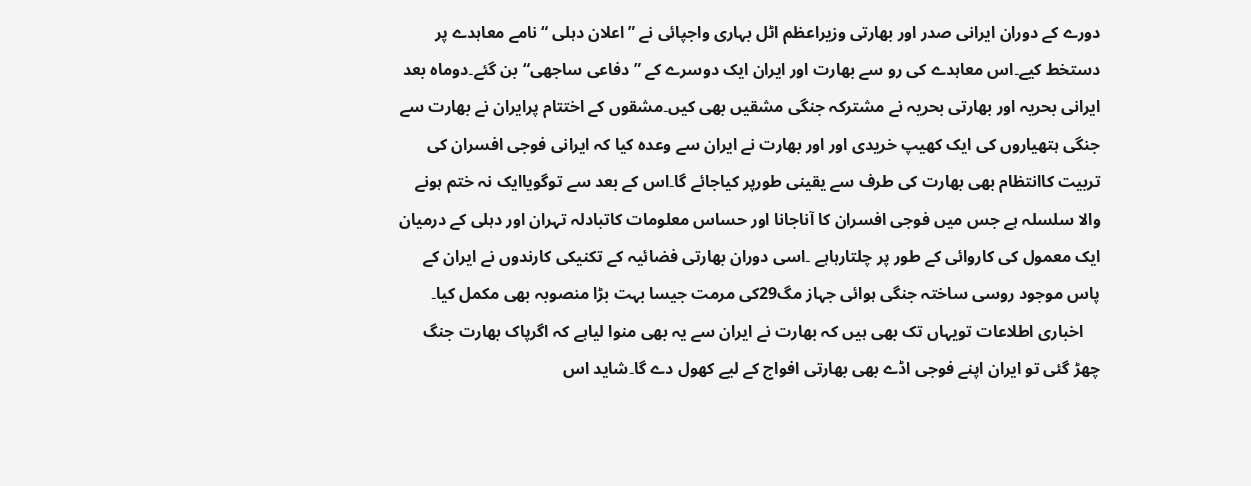دورے کے دوران ایرانی صدر اور بھارتی وزیراعظم اٹل بہاری واجپائی نے ”اعلان دہلی “نامے معاہدے پر دستخط کیے۔اس معاہدے کی رو سے بھارت اور ایران ایک دوسرے کے ”دفاعی ساجھی“بن گئے۔دوماہ بعد ایرانی بحریہ اور بھارتی بحریہ نے مشترکہ جنگی مشقیں بھی کیں۔مشقوں کے اختتام پرایران نے بھارت سے جنگی ہتھیاروں کی ایک کھیپ خریدی اور اور بھارت نے ایران سے وعدہ کیا کہ ایرانی فوجی افسران کی تربیت کاانتظام بھی بھارت کی طرف سے یقینی طورپر کیاجائے گا۔اس کے بعد سے توگویاایک نہ ختم ہونے والا سلسلہ ہے جس میں فوجی افسران کا آناجانا اور حساس معلومات کاتبادلہ تہران اور دہلی کے درمیان ایک معمول کی کاروائی کے طور پر چلتارہاہے ۔اسی دوران بھارتی فضائیہ کے تکنیکی کارندوں نے ایران کے پاس موجود روسی ساختہ جنگی ہوائی جہاز مگ29کی مرمت جیسا بہت بڑا منصوبہ بھی مکمل کیا۔
    اخباری اطلاعات تویہاں تک بھی ہیں کہ بھارت نے ایران سے یہ بھی منوا لیاہے کہ اگرپاک بھارت جنگ چھڑ گئی تو ایران اپنے فوجی اڈے بھی بھارتی افواج کے لیے کھول دے گا۔شاید اس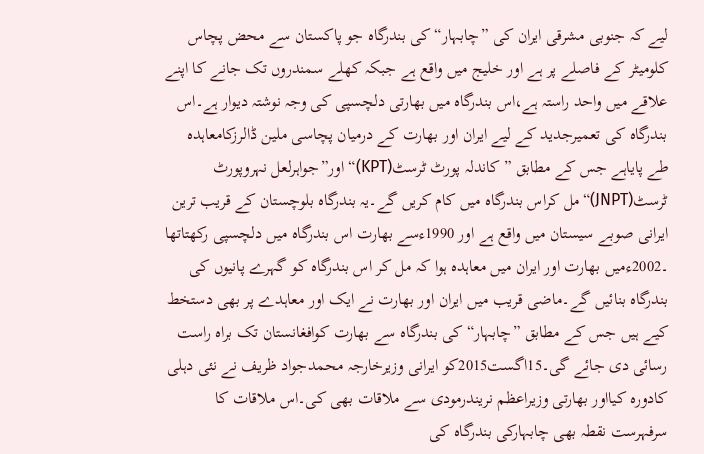لیے کہ جنوبی مشرقی ایران کی ”چابہار“کی بندرگاہ جو پاکستان سے محض پچاس کلومیٹر کے فاصلے پر ہے اور خلیج میں واقع ہے جبکہ کھلے سمندروں تک جانے کا اپنے علاقے میں واحد راستہ ہے،اس بندرگاہ میں بھارتی دلچسپی کی وجہ نوشتہ دیوار ہے۔اس بندرگاہ کی تعمیرجدید کے لیے ایران اور بھارت کے درمیان پچاسی ملین ڈالرزکامعاہدہ طے پایاہے جس کے مطابق ”کاندلہ پورٹ ٹرسٹ(KPT)“اور”جواہرلعل نہروپورٹ ٹرسٹ(JNPT)“مل کراس بندرگاہ میں کام کریں گے۔یہ بندرگاہ بلوچستان کے قریب ترین ایرانی صوبے سیستان میں واقع ہے اور 1990ءسے بھارت اس بندرگاہ میں دلچسپی رکھتاتھا ۔2002ءمیں بھارت اور ایران میں معاہدہ ہوا کہ مل کر اس بندرگاہ کو گہرے پانیوں کی بندرگاہ بنائیں گے۔ماضی قریب میں ایران اور بھارت نے ایک اور معاہدے پر بھی دستخط کیے ہیں جس کے مطابق ”چابہار“کی بندرگاہ سے بھارت کوافغانستان تک براہ راست رسائی دی جائے گی۔15اگست2015کو ایرانی وزیرخارجہ محمدجواد ظریف نے نئی دہلی کادورہ کیااور بھارتی وزیراعظم نریندرمودی سے ملاقات بھی کی۔اس ملاقات کا سرفہرست نقطہ بھی چابہارکی بندرگاہ کی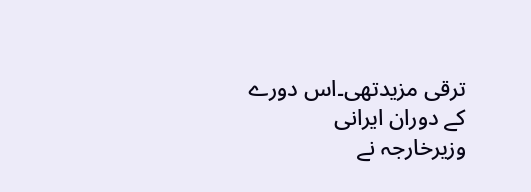ترقی مزیدتھی۔اس دورے کے دوران ایرانی وزیرخارجہ نے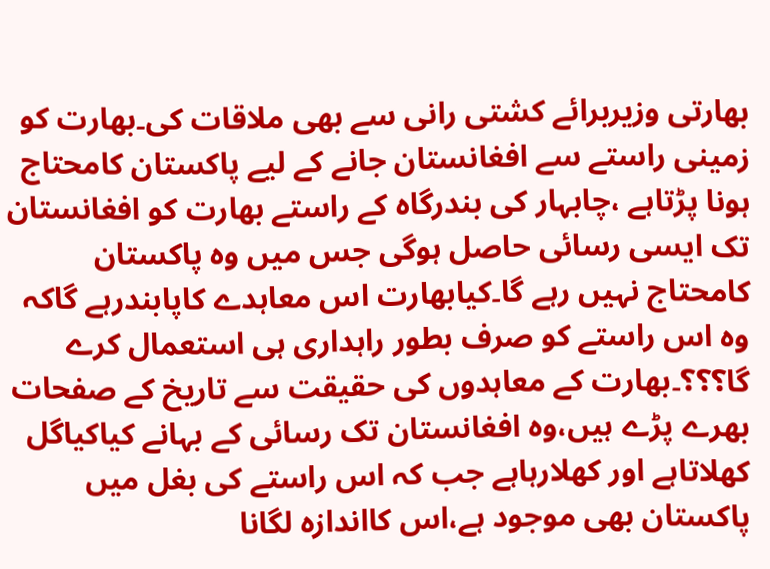بھارتی وزیربرائے کشتی رانی سے بھی ملاقات کی۔بھارت کو زمینی راستے سے افغانستان جانے کے لیے پاکستان کامحتاج ہونا پڑتاہے ،چابہار کی بندرگاہ کے راستے بھارت کو افغانستان تک ایسی رسائی حاصل ہوگی جس میں وہ پاکستان کامحتاج نہیں رہے گا۔کیابھارت اس معاہدے کاپابندرہے گاکہ وہ اس راستے کو صرف بطور راہداری ہی استعمال کرے گا؟؟؟۔بھارت کے معاہدوں کی حقیقت سے تاریخ کے صفحات بھرے پڑے ہیں،وہ افغانستان تک رسائی کے بہانے کیاکیاگل کھلاتاہے اور کھلارہاہے جب کہ اس راستے کی بغل میں پاکستان بھی موجود ہے،اس کااندازہ لگانا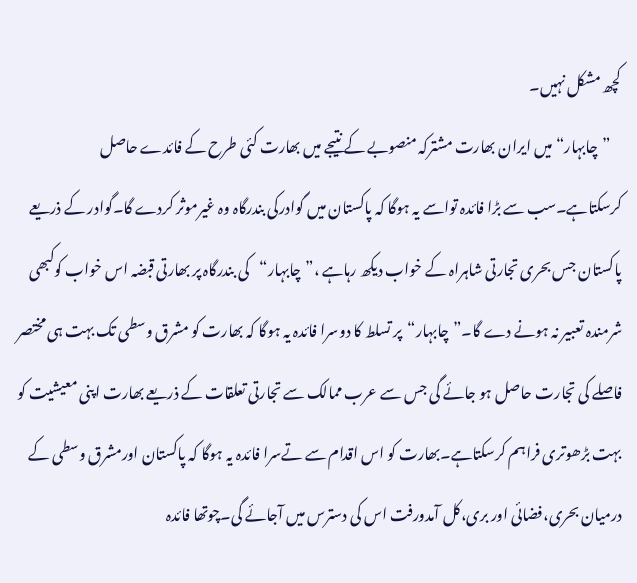کچھ مشکل نہیں۔
    ”چابہار“میں ایران بھارت مشترکہ منصوبے کے نتیجے میں بھارت کئی طرح کے فائدے حاصل کرسکتاہے۔سب سے بڑا فائدہ تواسے یہ ہوگا کہ پاکستان میں گوادرکی بندرگاہ وہ غیرموثر کردے گا۔گوادر کے ذریعے پاکستان جس بحری تجارتی شاہراہ کے خواب دیکھ رہاہے ،”چابہار“کی بندرگاہ پر بھارتی قبضہ اس خواب کوکبھی شرمندہ تعبیر نہ ہونے دے گا۔”چابہار“پر تسلط کا دوسرا فائدہ یہ ہوگا کہ بھارت کو مشرق وسطی تک بہت ہی مختصر فاصلے کی تجارت حاصل ہو جائے گی جس سے عرب ممالک سے تجارتی تعلقات کے ذریعے بھارت اپنی معیشیت کو بہت بڑھوتری فراہم کرسکتاہے۔بھارت کو اس اقدام سے تےسرا فائدہ یہ ہوگا کہ پاکستان اورمشرق وسطی کے درمیان بحری،فضائی اور بری،کل آمدورفت اس کی دسترس میں آجائے گی۔چوتھا فائدہ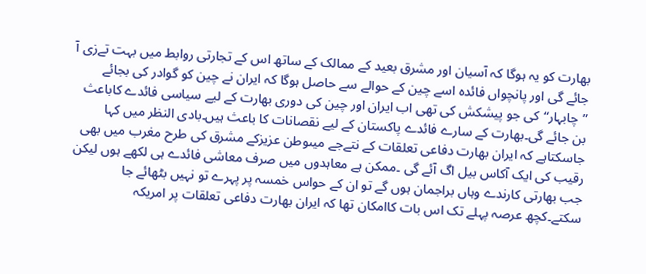بھارت کو یہ ہوگا کہ آسیان اور مشرق بعید کے ممالک کے ساتھ اس کے تجارتی روابط میں بہت تےزی آ جائے گی اور پانچواں فائدہ اسے چین کے حوالے سے حاصل ہوگا کہ ایران نے چین کو گوادر کی بجائے ”چابہار“کی جو پیشکش کی تھی اب ایران اور چین کی دوری بھارت کے لیے سیاسی فائدے کاباعث بن جائے گی۔بھارت کے سارے فائدے پاکستان کے لیے نقصانات کا باعث ہیں۔بادی النظر میں کہا جاسکتاہے کہ ایران بھارت دفاعی تعلقات کے نتےجے میںوطن عزیزکے مشرق کی طرح مغرب میں بھی رقیب کی ایک آکاس بیل اگ آئے گی ۔ممکن ہے معاہدوں میں صرف معاشی فائدے ہی لکھے ہوں لیکن جب بھارتی کارندے وہاں براجمان ہوں گے تو ان کے حواس خمسہ پر پہرے تو نہیں بٹھائے جا سکتے۔کچھ عرصہ پہلے تک اس بات کاامکان تھا کہ ایران بھارت دفاعی تعلقات پر امریکہ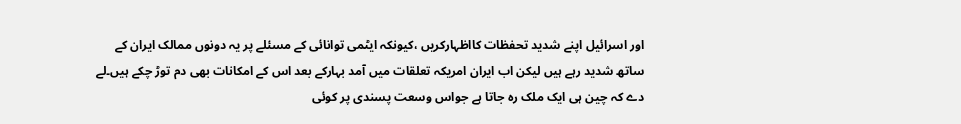اور اسرائیل اپنے شدید تحفظات کااظہارکریں ،کیونکہ ایٹمی توانائی کے مسئلے پر یہ دونوں ممالک ایران کے ساتھ شدید رہے ہیں لیکن اب ایران امریکہ تعلقات میں آمد بہارکے بعد اس کے امکانات بھی دم توڑ چکے ہیں۔لے دے کہ چین ہی ایک ملک رہ جاتا ہے جواس وسعت پسندی پر کوئی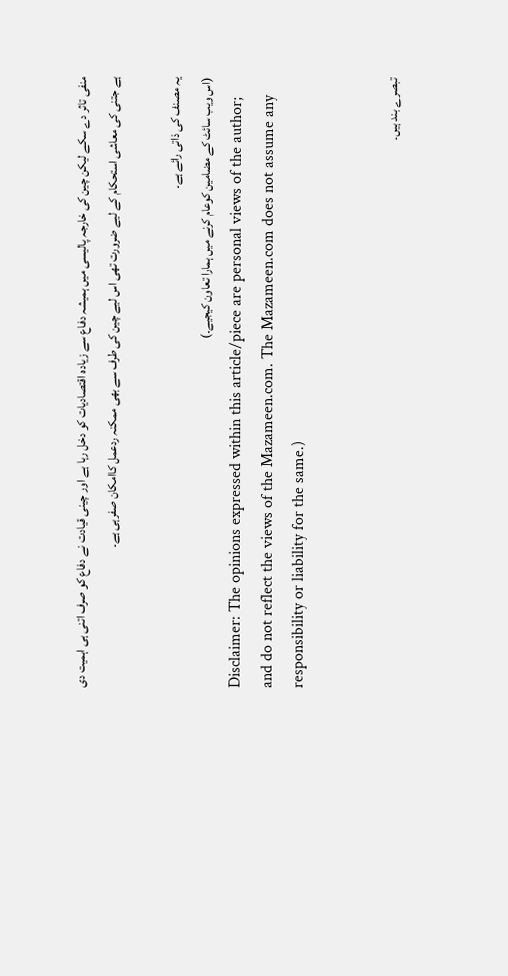منفی تاثر دے سکے لیکن چین کی خارجہ پالیسی میں ہمیشہ دفاع سے زیادہ اقتصادیات کو دخل رہا ہے اور چینی قیادت نے دفاع کو صرف اتنی ہی اہمیت دی ہے جتنی کی معاشی استحکام کے لیے ضرورت تھی اس لیے چین کی طرف سے بھی ممکنہ ردعمل کاامکان صفرہی ہے۔

یہ مصنف کی ذاتی رائے ہے۔
(اس ویب سائٹ کے مضامین کوعام کرنے میں ہمارا تعاون کیجیے۔)
Disclaimer: The opinions expressed within this article/piece are personal views of the author; and do not reflect the views of the Mazameen.com. The Mazameen.com does not assume any responsibility or liability for the same.)


تبصرے بند ہیں۔